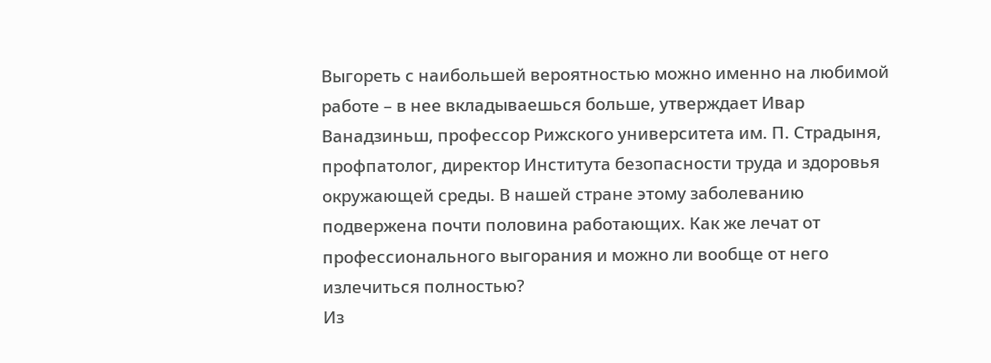Выгореть с наибольшей вероятностью можно именно на любимой работе – в нее вкладываешься больше, утверждает Ивар Ванадзиньш, профессор Рижского университета им. П. Страдыня, профпатолог, директор Института безопасности труда и здоровья окружающей среды. В нашей стране этому заболеванию подвержена почти половина работающих. Как же лечат от профессионального выгорания и можно ли вообще от него излечиться полностью?
Из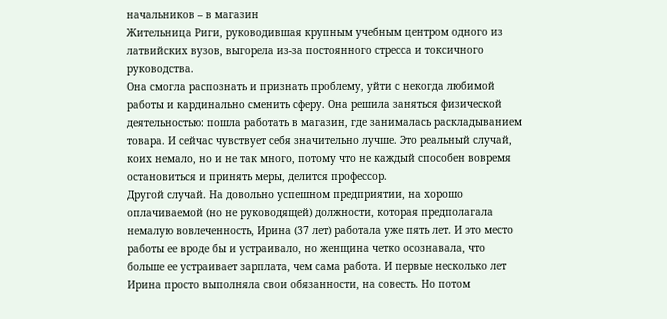начальников – в магазин
Жительница Риги, руководившая крупным учебным центром одного из латвийских вузов, выгорела из-за постоянного стресса и токсичного руководства.
Она смогла распознать и признать проблему, уйти с некогда любимой работы и кардинально сменить сферу. Она решила заняться физической деятельностью: пошла работать в магазин, где занималась раскладыванием товара. И сейчас чувствует себя значительно лучше. Это реальный случай, коих немало, но и не так много, потому что не каждый способен вовремя остановиться и принять меры, делится профессор.
Другой случай. На довольно успешном предприятии, на хорошо оплачиваемой (но не руководящей) должности, которая предполагала немалую вовлеченность, Ирина (37 лет) работала уже пять лет. И это место работы ее вроде бы и устраивало, но женщина четко осознавала, что больше ее устраивает зарплата, чем сама работа. И первые несколько лет Ирина просто выполняла свои обязанности, на совесть. Но потом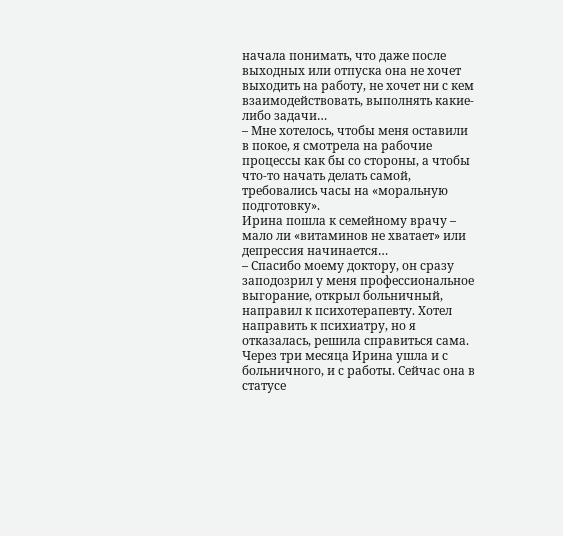начала понимать, что даже после выходных или отпуска она не хочет выходить на работу, не хочет ни с кем взаимодействовать, выполнять какие-либо задачи…
– Мне хотелось, чтобы меня оставили в покое, я смотрела на рабочие процессы как бы со стороны, а чтобы что-то начать делать самой, требовались часы на «моральную подготовку».
Ирина пошла к семейному врачу – мало ли «витаминов не хватает» или депрессия начинается…
– Спасибо моему доктору, он сразу заподозрил у меня профессиональное выгорание, открыл больничный, направил к психотерапевту. Хотел направить к психиатру, но я отказалась, решила справиться сама.
Через три месяца Ирина ушла и с больничного, и с работы. Сейчас она в статусе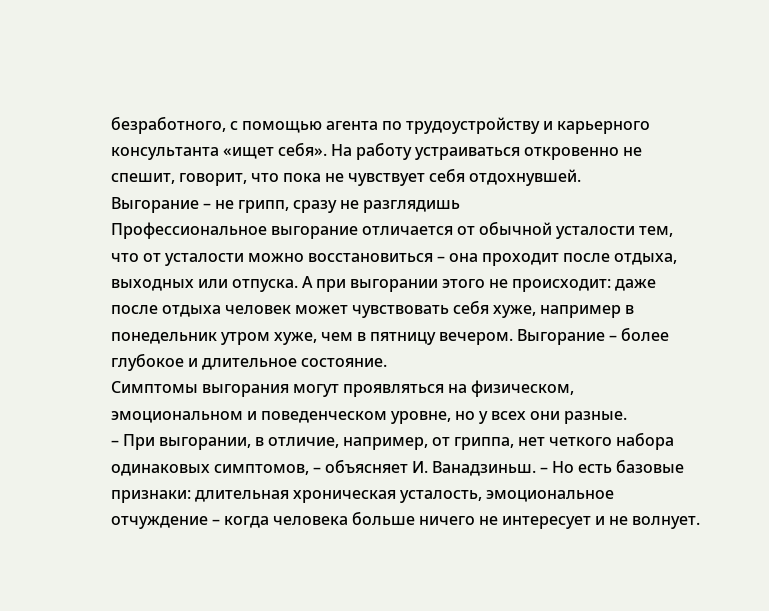безработного, с помощью агента по трудоустройству и карьерного консультанта «ищет себя». На работу устраиваться откровенно не спешит, говорит, что пока не чувствует себя отдохнувшей.
Выгорание – не грипп, сразу не разглядишь
Профессиональное выгорание отличается от обычной усталости тем, что от усталости можно восстановиться – она проходит после отдыха, выходных или отпуска. А при выгорании этого не происходит: даже после отдыха человек может чувствовать себя хуже, например в понедельник утром хуже, чем в пятницу вечером. Выгорание – более глубокое и длительное состояние.
Симптомы выгорания могут проявляться на физическом, эмоциональном и поведенческом уровне, но у всех они разные.
– При выгорании, в отличие, например, от гриппа, нет четкого набора одинаковых симптомов, – объясняет И. Ванадзиньш. – Но есть базовые признаки: длительная хроническая усталость, эмоциональное отчуждение – когда человека больше ничего не интересует и не волнует.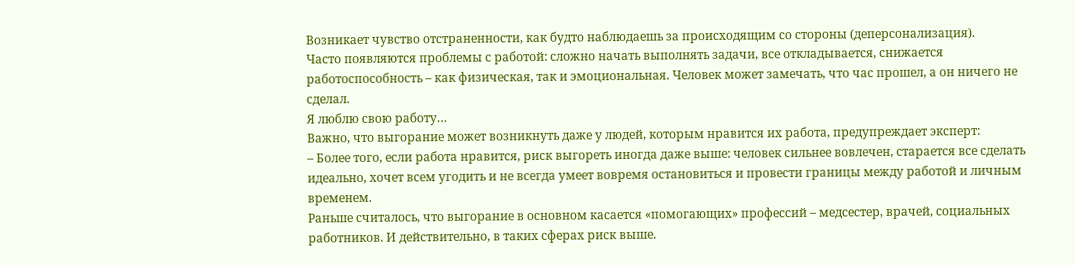Возникает чувство отстраненности, как будто наблюдаешь за происходящим со стороны (деперсонализация).
Часто появляются проблемы с работой: сложно начать выполнять задачи, все откладывается, снижается работоспособность – как физическая, так и эмоциональная. Человек может замечать, что час прошел, а он ничего не сделал.
Я люблю свою работу…
Важно, что выгорание может возникнуть даже у людей, которым нравится их работа, предупреждает эксперт:
– Более того, если работа нравится, риск выгореть иногда даже выше: человек сильнее вовлечен, старается все сделать идеально, хочет всем угодить и не всегда умеет вовремя остановиться и провести границы между работой и личным временем.
Раньше считалось, что выгорание в основном касается «помогающих» профессий – медсестер, врачей, социальных работников. И действительно, в таких сферах риск выше.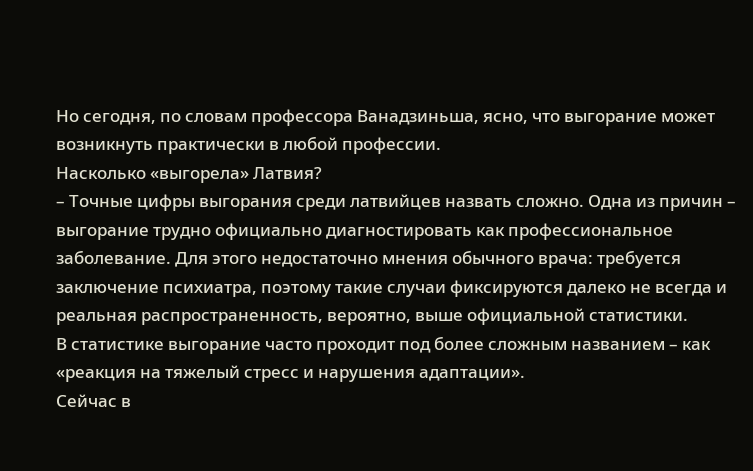Но сегодня, по словам профессора Ванадзиньша, ясно, что выгорание может возникнуть практически в любой профессии.
Насколько «выгорела» Латвия?
– Точные цифры выгорания среди латвийцев назвать сложно. Одна из причин – выгорание трудно официально диагностировать как профессиональное заболевание. Для этого недостаточно мнения обычного врача: требуется заключение психиатра, поэтому такие случаи фиксируются далеко не всегда и реальная распространенность, вероятно, выше официальной статистики.
В статистике выгорание часто проходит под более сложным названием – как «реакция на тяжелый стресс и нарушения адаптации».
Сейчас в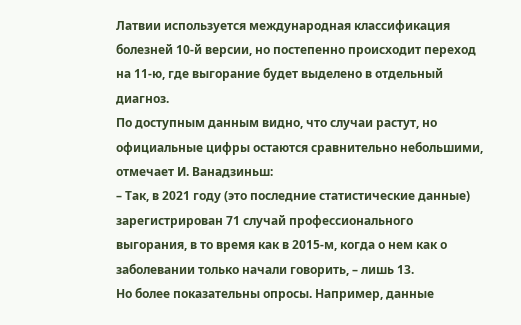Латвии используется международная классификация болезней 10-й версии, но постепенно происходит переход на 11-ю, где выгорание будет выделено в отдельный диагноз.
По доступным данным видно, что случаи растут, но официальные цифры остаются сравнительно небольшими, отмечает И. Ванадзиньш:
– Так, в 2021 году (это последние статистические данные) зарегистрирован 71 случай профессионального выгорания, в то время как в 2015-м, когда о нем как о заболевании только начали говорить, – лишь 13.
Но более показательны опросы. Например, данные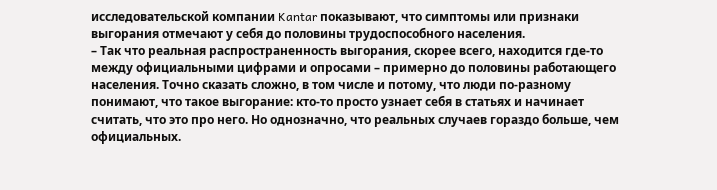исследовательской компании Kantar показывают, что симптомы или признаки выгорания отмечают у себя до половины трудоспособного населения.
– Так что реальная распространенность выгорания, скорее всего, находится где-то между официальными цифрами и опросами – примерно до половины работающего населения. Точно сказать сложно, в том числе и потому, что люди по-разному понимают, что такое выгорание: кто-то просто узнает себя в статьях и начинает считать, что это про него. Но однозначно, что реальных случаев гораздо больше, чем официальных.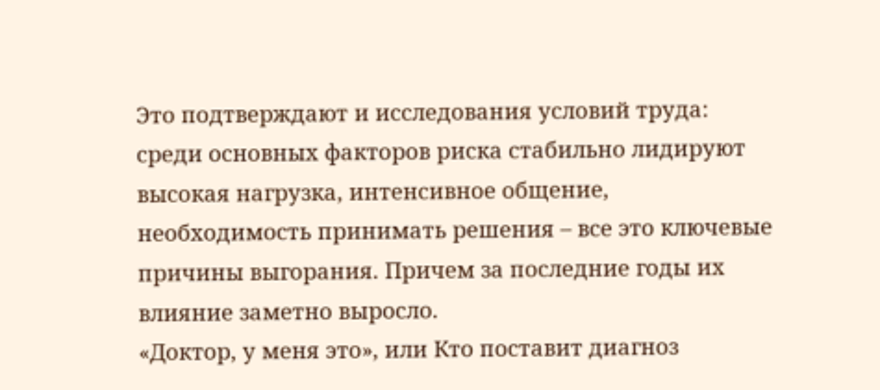Это подтверждают и исследования условий труда: среди основных факторов риска стабильно лидируют высокая нагрузка, интенсивное общение, необходимость принимать решения – все это ключевые причины выгорания. Причем за последние годы их влияние заметно выросло.
«Доктор, у меня это», или Кто поставит диагноз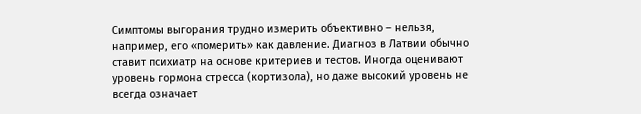Симптомы выгорания трудно измерить объективно – нельзя, например, его «померить» как давление. Диагноз в Латвии обычно ставит психиатр на основе критериев и тестов. Иногда оценивают уровень гормона стресса (кортизола), но даже высокий уровень не всегда означает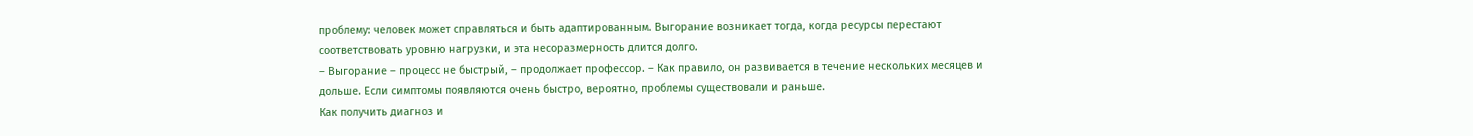проблему: человек может справляться и быть адаптированным. Выгорание возникает тогда, когда ресурсы перестают соответствовать уровню нагрузки, и эта несоразмерность длится долго.
– Выгорание – процесс не быстрый, – продолжает профессор. – Как правило, он развивается в течение нескольких месяцев и дольше. Если симптомы появляются очень быстро, вероятно, проблемы существовали и раньше.
Как получить диагноз и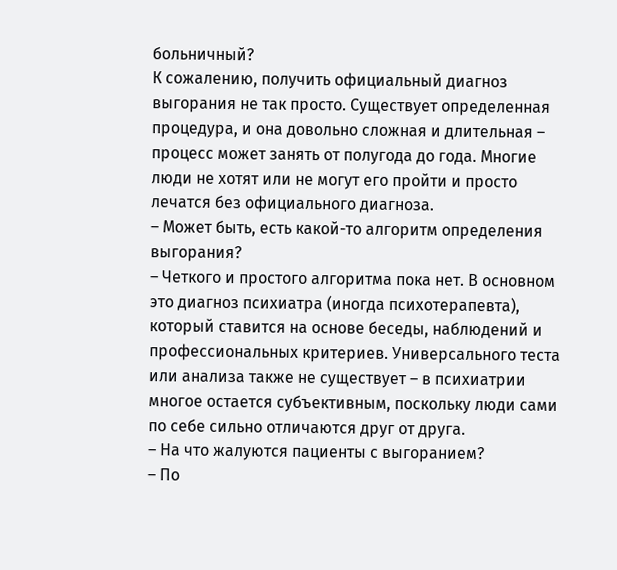больничный?
К сожалению, получить официальный диагноз выгорания не так просто. Существует определенная процедура, и она довольно сложная и длительная – процесс может занять от полугода до года. Многие люди не хотят или не могут его пройти и просто лечатся без официального диагноза.
– Может быть, есть какой-то алгоритм определения выгорания?
– Четкого и простого алгоритма пока нет. В основном это диагноз психиатра (иногда психотерапевта), который ставится на основе беседы, наблюдений и профессиональных критериев. Универсального теста или анализа также не существует – в психиатрии многое остается субъективным, поскольку люди сами по себе сильно отличаются друг от друга.
– На что жалуются пациенты с выгоранием?
– По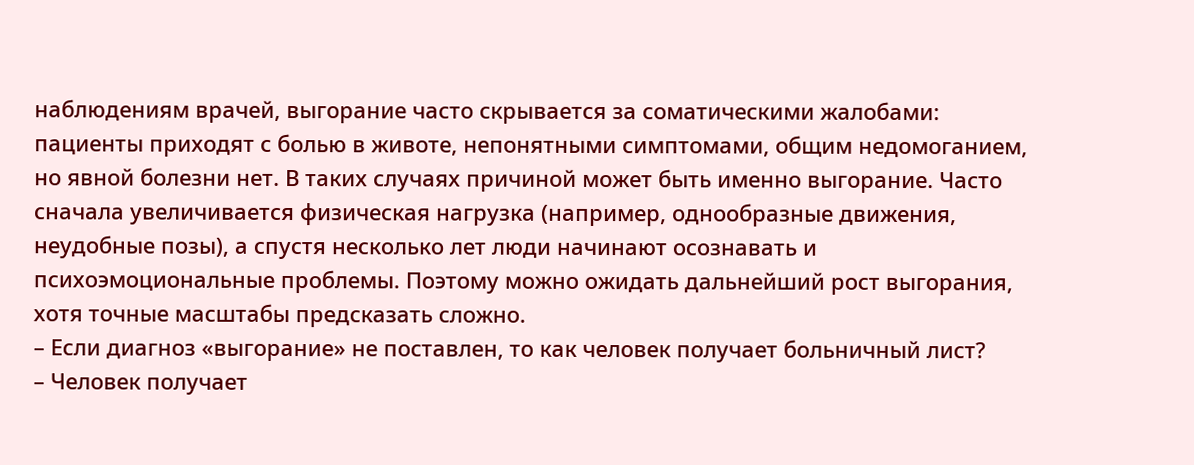наблюдениям врачей, выгорание часто скрывается за соматическими жалобами: пациенты приходят с болью в животе, непонятными симптомами, общим недомоганием, но явной болезни нет. В таких случаях причиной может быть именно выгорание. Часто сначала увеличивается физическая нагрузка (например, однообразные движения, неудобные позы), а спустя несколько лет люди начинают осознавать и психоэмоциональные проблемы. Поэтому можно ожидать дальнейший рост выгорания, хотя точные масштабы предсказать сложно.
– Если диагноз «выгорание» не поставлен, то как человек получает больничный лист?
– Человек получает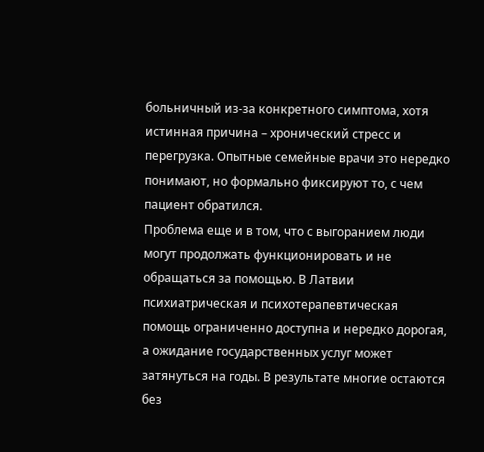больничный из-за конкретного симптома, хотя истинная причина – хронический стресс и перегрузка. Опытные семейные врачи это нередко понимают, но формально фиксируют то, с чем пациент обратился.
Проблема еще и в том, что с выгоранием люди могут продолжать функционировать и не обращаться за помощью. В Латвии психиатрическая и психотерапевтическая помощь ограниченно доступна и нередко дорогая, а ожидание государственных услуг может затянуться на годы. В результате многие остаются без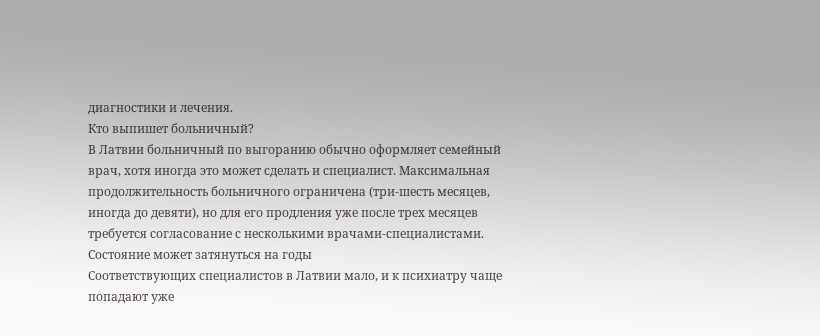диагностики и лечения.
Кто выпишет больничный?
В Латвии больничный по выгоранию обычно оформляет семейный врач, хотя иногда это может сделать и специалист. Максимальная продолжительность больничного ограничена (три-шесть месяцев, иногда до девяти), но для его продления уже после трех месяцев требуется согласование с несколькими врачами-специалистами.
Состояние может затянуться на годы
Соответствующих специалистов в Латвии мало, и к психиатру чаще попадают уже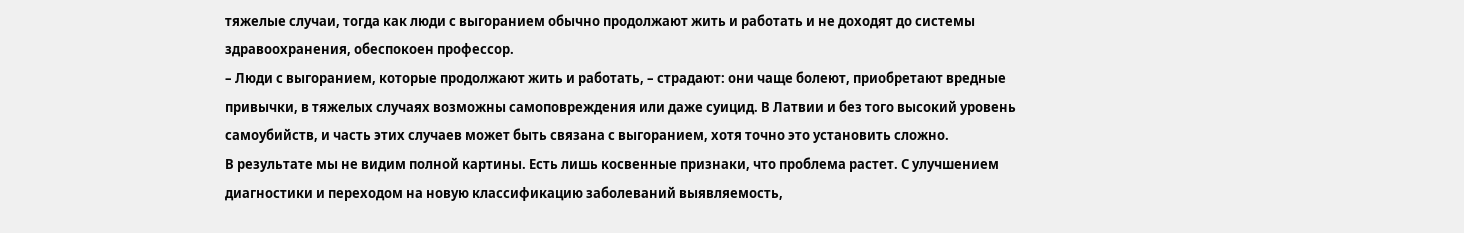тяжелые случаи, тогда как люди с выгоранием обычно продолжают жить и работать и не доходят до системы здравоохранения, обеспокоен профессор.
– Люди с выгоранием, которые продолжают жить и работать, – страдают: они чаще болеют, приобретают вредные привычки, в тяжелых случаях возможны самоповреждения или даже суицид. В Латвии и без того высокий уровень самоубийств, и часть этих случаев может быть связана с выгоранием, хотя точно это установить сложно.
В результате мы не видим полной картины. Есть лишь косвенные признаки, что проблема растет. С улучшением диагностики и переходом на новую классификацию заболеваний выявляемость,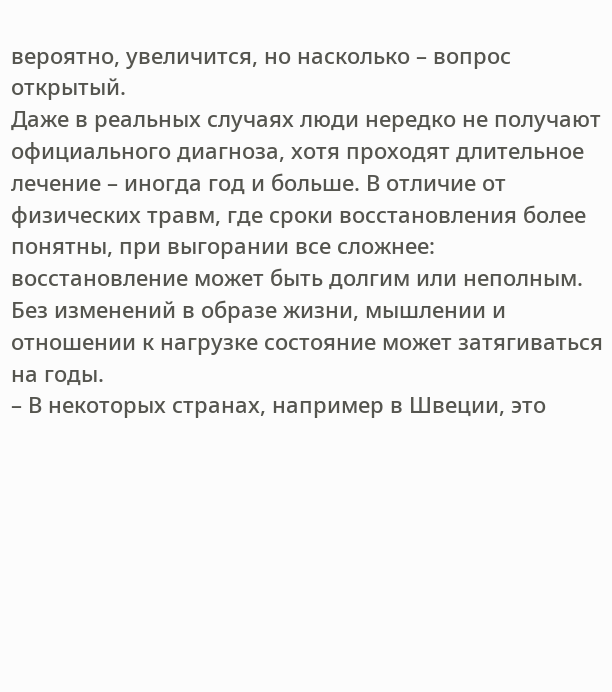вероятно, увеличится, но насколько – вопрос открытый.
Даже в реальных случаях люди нередко не получают официального диагноза, хотя проходят длительное лечение – иногда год и больше. В отличие от физических травм, где сроки восстановления более понятны, при выгорании все сложнее: восстановление может быть долгим или неполным. Без изменений в образе жизни, мышлении и отношении к нагрузке состояние может затягиваться на годы.
– В некоторых странах, например в Швеции, это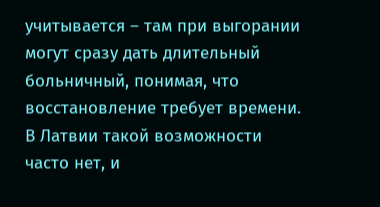учитывается – там при выгорании могут сразу дать длительный больничный, понимая, что восстановление требует времени. В Латвии такой возможности часто нет, и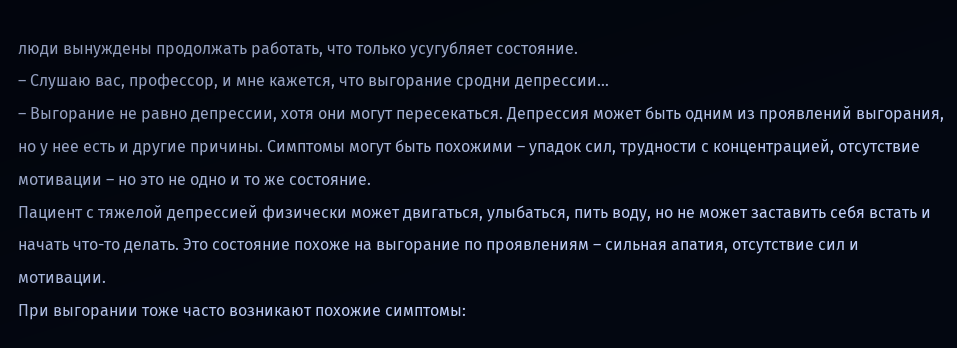люди вынуждены продолжать работать, что только усугубляет состояние.
– Слушаю вас, профессор, и мне кажется, что выгорание сродни депрессии…
– Выгорание не равно депрессии, хотя они могут пересекаться. Депрессия может быть одним из проявлений выгорания, но у нее есть и другие причины. Симптомы могут быть похожими – упадок сил, трудности с концентрацией, отсутствие мотивации – но это не одно и то же состояние.
Пациент с тяжелой депрессией физически может двигаться, улыбаться, пить воду, но не может заставить себя встать и начать что-то делать. Это состояние похоже на выгорание по проявлениям – сильная апатия, отсутствие сил и мотивации.
При выгорании тоже часто возникают похожие симптомы: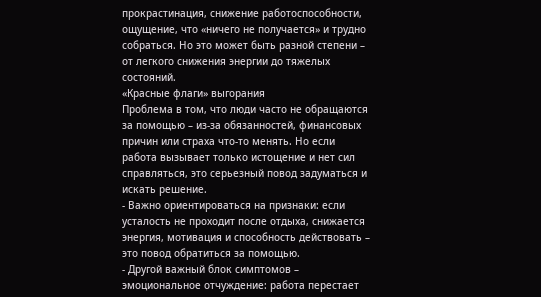прокрастинация, снижение работоспособности, ощущение, что «ничего не получается» и трудно собраться. Но это может быть разной степени – от легкого снижения энергии до тяжелых состояний.
«Красные флаги» выгорания
Проблема в том, что люди часто не обращаются за помощью – из-за обязанностей, финансовых причин или страха что-то менять. Но если работа вызывает только истощение и нет сил справляться, это серьезный повод задуматься и искать решение.
- Важно ориентироваться на признаки: если усталость не проходит после отдыха, снижается энергия, мотивация и способность действовать – это повод обратиться за помощью.
- Другой важный блок симптомов – эмоциональное отчуждение: работа перестает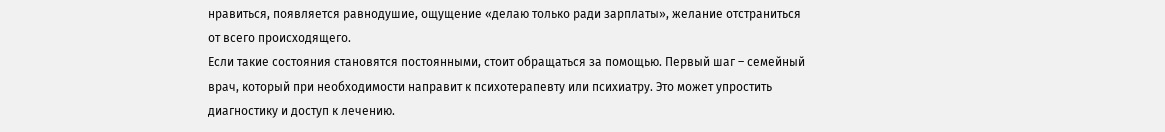нравиться, появляется равнодушие, ощущение «делаю только ради зарплаты», желание отстраниться от всего происходящего.
Если такие состояния становятся постоянными, стоит обращаться за помощью. Первый шаг – семейный врач, который при необходимости направит к психотерапевту или психиатру. Это может упростить диагностику и доступ к лечению.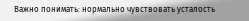Важно понимать: нормально чувствовать усталость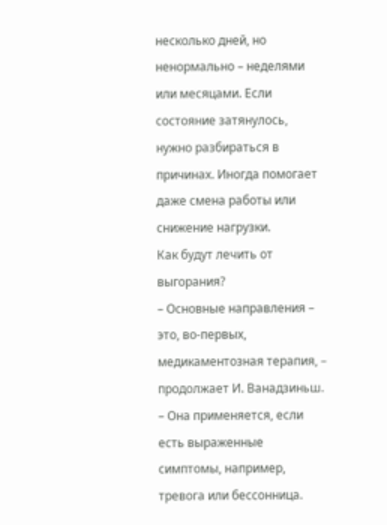несколько дней, но ненормально – неделями или месяцами. Если состояние затянулось, нужно разбираться в причинах. Иногда помогает даже смена работы или снижение нагрузки.
Как будут лечить от выгорания?
– Основные направления – это, во-первых, медикаментозная терапия, – продолжает И. Ванадзиньш. – Она применяется, если есть выраженные симптомы, например, тревога или бессонница.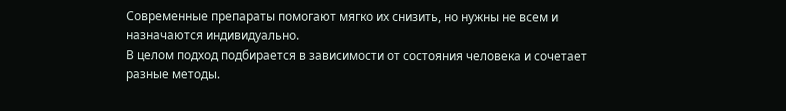Современные препараты помогают мягко их снизить, но нужны не всем и назначаются индивидуально.
В целом подход подбирается в зависимости от состояния человека и сочетает разные методы.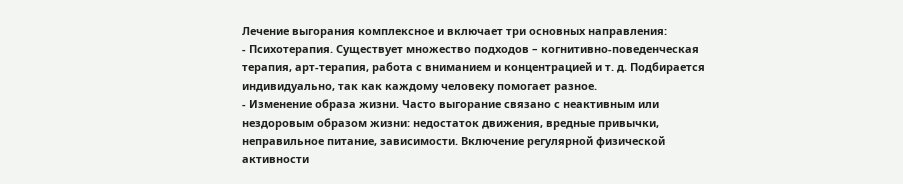Лечение выгорания комплексное и включает три основных направления:
- Психотерапия. Существует множество подходов – когнитивно-поведенческая терапия, арт-терапия, работа с вниманием и концентрацией и т. д. Подбирается индивидуально, так как каждому человеку помогает разное.
- Изменение образа жизни. Часто выгорание связано с неактивным или нездоровым образом жизни: недостаток движения, вредные привычки, неправильное питание, зависимости. Включение регулярной физической активности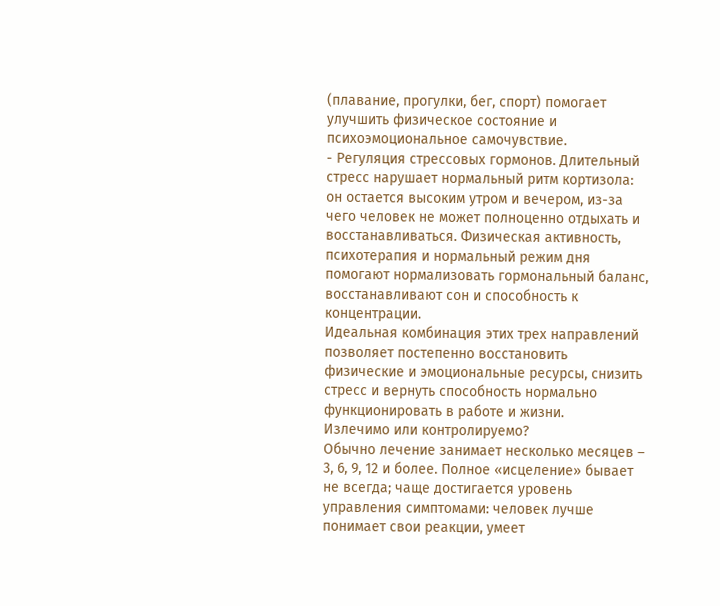(плавание, прогулки, бег, спорт) помогает улучшить физическое состояние и психоэмоциональное самочувствие.
- Регуляция стрессовых гормонов. Длительный стресс нарушает нормальный ритм кортизола: он остается высоким утром и вечером, из-за чего человек не может полноценно отдыхать и восстанавливаться. Физическая активность, психотерапия и нормальный режим дня помогают нормализовать гормональный баланс, восстанавливают сон и способность к концентрации.
Идеальная комбинация этих трех направлений позволяет постепенно восстановить физические и эмоциональные ресурсы, снизить стресс и вернуть способность нормально функционировать в работе и жизни.
Излечимо или контролируемо?
Обычно лечение занимает несколько месяцев – 3, 6, 9, 12 и более. Полное «исцеление» бывает не всегда; чаще достигается уровень управления симптомами: человек лучше понимает свои реакции, умеет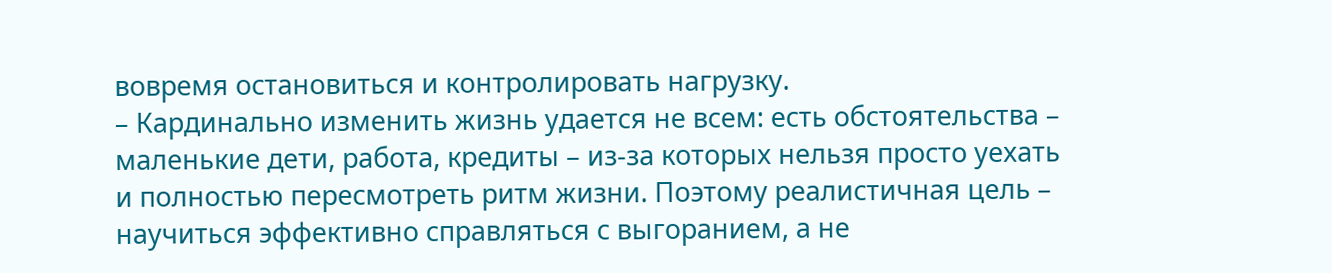вовремя остановиться и контролировать нагрузку.
– Кардинально изменить жизнь удается не всем: есть обстоятельства – маленькие дети, работа, кредиты – из-за которых нельзя просто уехать и полностью пересмотреть ритм жизни. Поэтому реалистичная цель – научиться эффективно справляться с выгоранием, а не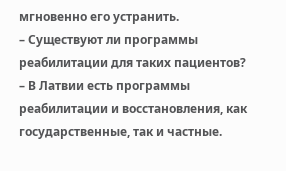мгновенно его устранить.
– Существуют ли программы реабилитации для таких пациентов?
– В Латвии есть программы реабилитации и восстановления, как государственные, так и частные.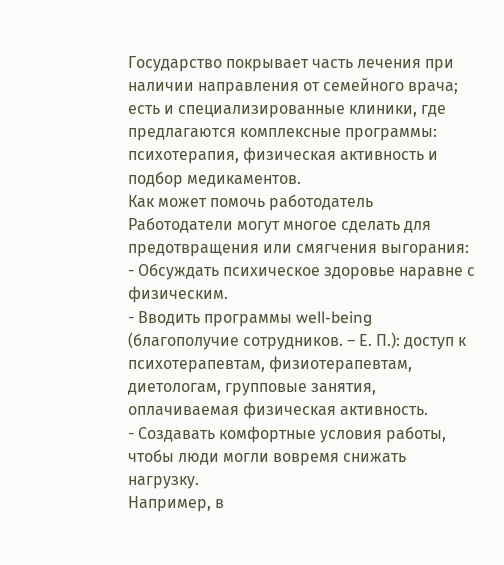Государство покрывает часть лечения при наличии направления от семейного врача; есть и специализированные клиники, где предлагаются комплексные программы: психотерапия, физическая активность и подбор медикаментов.
Как может помочь работодатель
Работодатели могут многое сделать для предотвращения или смягчения выгорания:
- Обсуждать психическое здоровье наравне с физическим.
- Вводить программы well-being (благополучие сотрудников. – Е. П.): доступ к психотерапевтам, физиотерапевтам, диетологам, групповые занятия, оплачиваемая физическая активность.
- Создавать комфортные условия работы, чтобы люди могли вовремя снижать нагрузку.
Например, в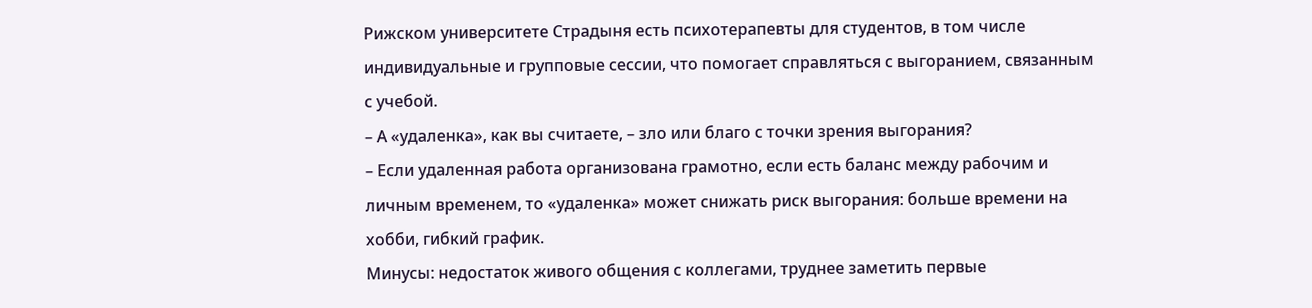Рижском университете Страдыня есть психотерапевты для студентов, в том числе индивидуальные и групповые сессии, что помогает справляться с выгоранием, связанным с учебой.
– А «удаленка», как вы считаете, – зло или благо с точки зрения выгорания?
– Если удаленная работа организована грамотно, если есть баланс между рабочим и личным временем, то «удаленка» может снижать риск выгорания: больше времени на хобби, гибкий график.
Минусы: недостаток живого общения с коллегами, труднее заметить первые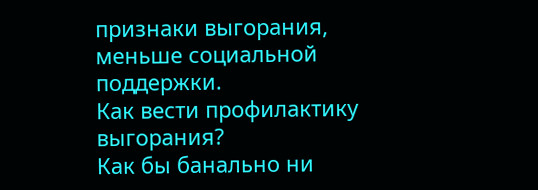признаки выгорания, меньше социальной поддержки.
Как вести профилактику выгорания?
Как бы банально ни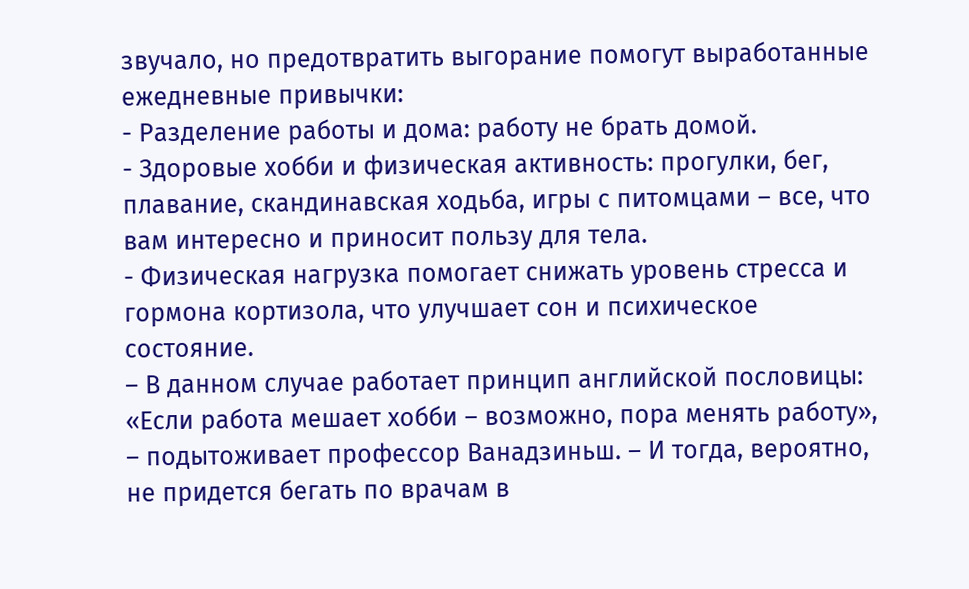звучало, но предотвратить выгорание помогут выработанные ежедневные привычки:
- Разделение работы и дома: работу не брать домой.
- Здоровые хобби и физическая активность: прогулки, бег, плавание, скандинавская ходьба, игры с питомцами – все, что вам интересно и приносит пользу для тела.
- Физическая нагрузка помогает снижать уровень стресса и гормона кортизола, что улучшает сон и психическое состояние.
– В данном случае работает принцип английской пословицы: «Если работа мешает хобби – возможно, пора менять работу», – подытоживает профессор Ванадзиньш. – И тогда, вероятно, не придется бегать по врачам в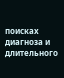поисках диагноза и длительного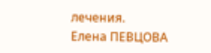лечения.
Елена ПЕВЦОВА